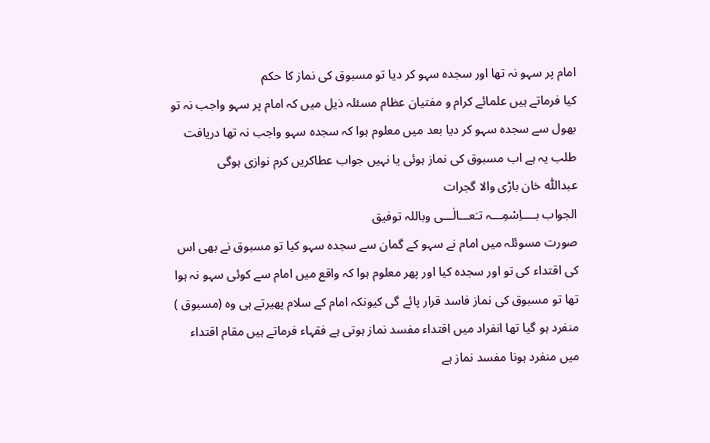امام پر سہو نہ تھا اور سجدہ سہو کر دیا تو مسبوق کی نماز کا حکم
کیا فرماتے ہیں علمائے کرام و مفتیان عظام مسئلہ ذیل میں کہ امام پر سہو واجب نہ تو بھول سے سجدہ سہو کر دیا بعد میں معلوم ہوا کہ سجدہ سہو واجب نہ تھا دریافت طلب یہ ہے اب مسبوق کی نماز ہوئی یا نہیں جواب عطاکریں کرم نوازی ہوگی
عبداللّٰہ خان باڑی والا گجرات
الجواب بــــاِسْمِـــہ تـَعـــالٰـــی وباللہ توفیق
صورت مسوئلہ میں امام نے سہو کے گمان سے سجدہ سہو کیا تو مسبوق نے بھی اس کی اقتداء کی تو اور سجدہ کیا اور پھر معلوم ہوا کہ واقع میں امام سے کوئی سہو نہ ہوا تھا تو مسبوق کی نماز فاسد قرار پائے گی کیونکہ امام کے سلام پھیرتے ہی وہ (مسبوق ) منفرد ہو گیا تھا انفراد میں اقتداء مفسد نماز ہوتی ہے فقہاء فرماتے ہیں مقام اقتداء میں منفرد ہونا مفسد نماز ہے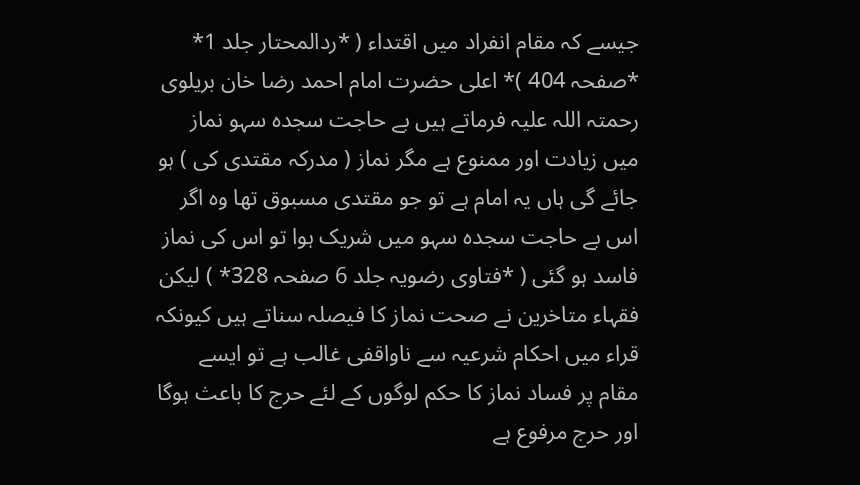جیسے کہ مقام انفراد میں اقتداء ( *ردالمحتار جلد 1* *صفحہ 404 )* اعلی حضرت امام احمد رضا خان بریلوی رحمتہ اللہ علیہ فرماتے ہیں بے حاجت سجدہ سہو نماز میں زیادت اور ممنوع ہے مگر نماز ( مدرکہ مقتدی کی ) ہو جائے گی ہاں یہ امام ہے تو جو مقتدی مسبوق تھا وہ اگر اس بے حاجت سجدہ سہو میں شریک ہوا تو اس کی نماز فاسد ہو گئی ( *فتاوی رضویہ جلد 6 صفحہ 328* ) لیکن فقہاء متاخرین نے صحت نماز کا فیصلہ سناتے ہیں کیونکہ قراء میں احکام شرعیہ سے ناواقفی غالب ہے تو ایسے مقام پر فساد نماز کا حکم لوگوں کے لئے حرج کا باعث ہوگا اور حرج مرفوع ہے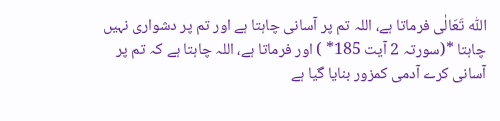اللّٰہ تَعَالٰی فرماتا ہے، اللہ تم پر آسانی چاہتا ہے اور تم پر دشواری نہیں چاہتا *(سورتہ 2 آیت 185* ) اور فرماتا ہے، اللہ چاہتا ہے کہ تم پر آسانی کرے آدمی کمزور بنایا گیا ہے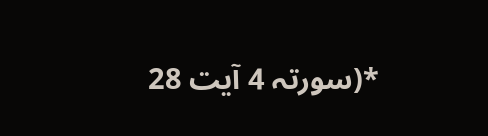*(سورتہ 4 آیت 28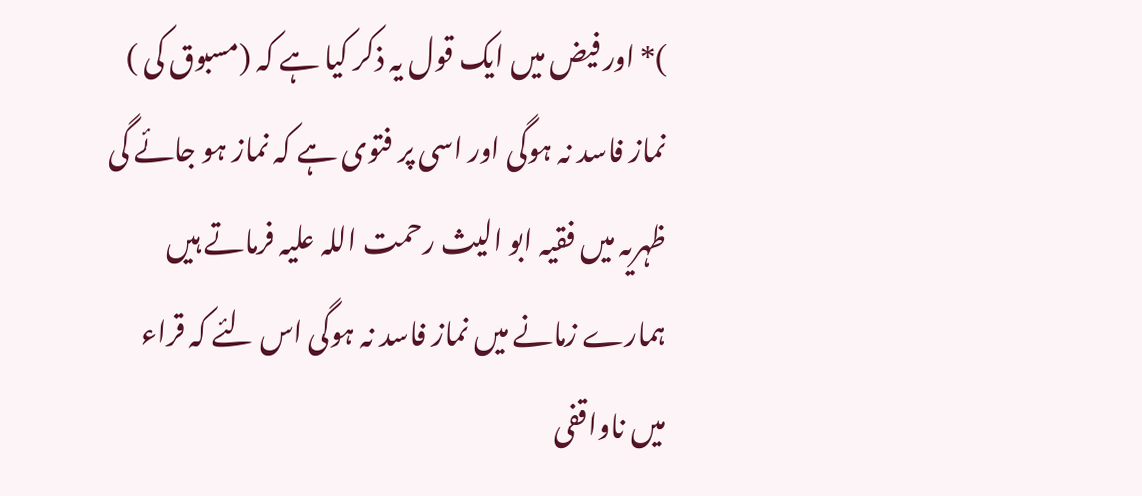)* اور فیض میں ایک قول یہ ذکر کیا ہے کہ (مسبوق کی ) نماز فاسد نہ ہوگی اور اسی پر فتوی ہے کہ نماز ہو جائے گی ظہریہ میں فقیہ ابو الیث رحمت اللہ علیہ فرماتے ہیں ہمارے زمانے میں نماز فاسد نہ ہوگی اس لئے کہ قراء میں ناواقفی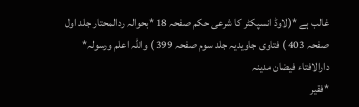غالب ہے *(لاوڈ انسپکٹر کا شرعی حکم صفحہ 18 *بحوالہ ردالمحتار جلد اول صفحہ 403 ) فتاوی جاویدیہ جلد سوم صفحہ 399 ) واللہ اعلم ورسولہ*
دارالافتاء فیضان مدینہ
*فقیر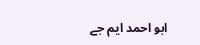ابو احمد ایم جے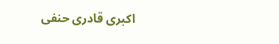اکبری قادری حنفی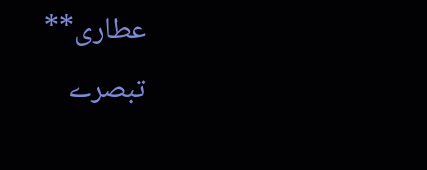عطاری**
تبصرے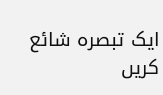ایک تبصرہ شائع کریں